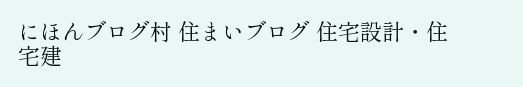にほんブログ村 住まいブログ 住宅設計・住宅建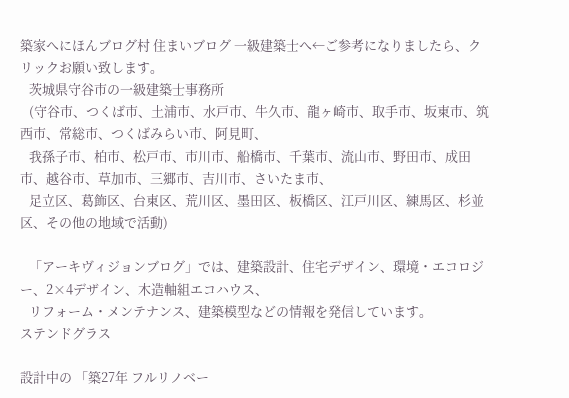築家へにほんブログ村 住まいブログ 一級建築士へ←ご参考になりましたら、クリックお願い致します。
   茨城県守谷市の一級建築士事務所
   (守谷市、つくば市、土浦市、水戸市、牛久市、龍ヶ崎市、取手市、坂東市、筑西市、常総市、つくばみらい市、阿見町、
   我孫子市、柏市、松戸市、市川市、船橋市、千葉市、流山市、野田市、成田市、越谷市、草加市、三郷市、吉川市、さいたま市、
   足立区、葛飾区、台東区、荒川区、墨田区、板橋区、江戸川区、練馬区、杉並区、その他の地域で活動)

   「アーキヴィジョンブログ」では、建築設計、住宅デザイン、環境・エコロジー、2×4デザイン、木造軸組エコハウス、
   リフォーム・メンテナンス、建築模型などの情報を発信しています。
ステンドグラス

設計中の 「築27年 フルリノベー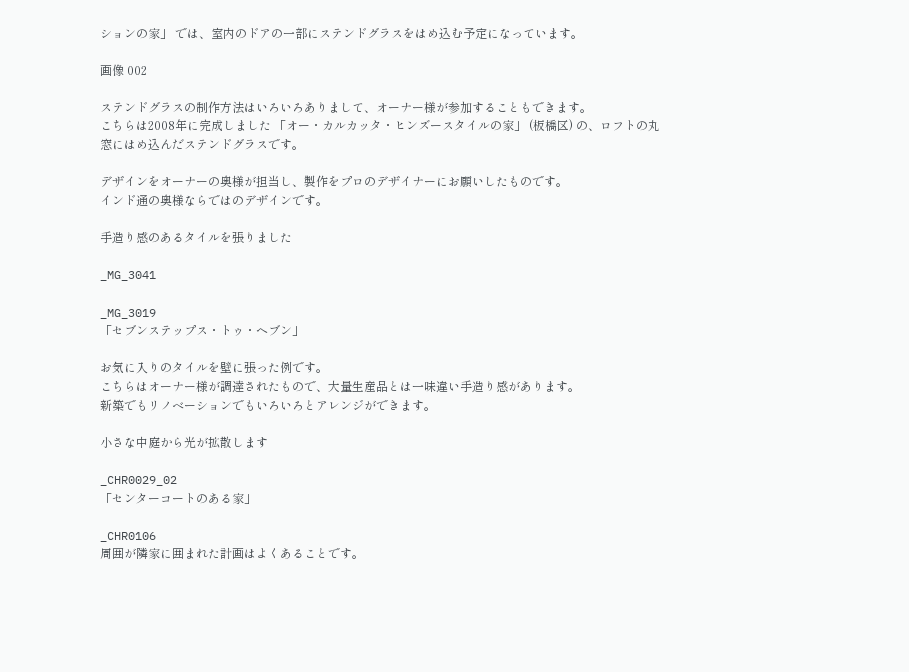ションの家」 では、室内のドアの一部にステンドグラスをはめ込む予定になっています。

画像 002

ステンドグラスの制作方法はいろいろありまして、オーナー様が参加することもできます。
こちらは2008年に完成しました 「オー・カルカッタ・ヒンズースタイルの家」 (板橋区) の、ロフトの丸窓にはめ込んだステンドグラスです。

デザインをオーナーの奥様が担当し、製作をプロのデザイナーにお願いしたものです。
インド通の奥様ならではのデザインです。

手造り感のあるタイルを張りました

_MG_3041

_MG_3019
「セブンステップス・トゥ・ヘブン」

お気に入りのタイルを壁に張った例です。
こちらはオーナー様が調達されたもので、大量生産品とは一味違い手造り感があります。
新築でもリノベーションでもいろいろとアレンジができます。

小さな中庭から光が拡散します

_CHR0029_02
「センターコートのある家」

_CHR0106
周囲が隣家に囲まれた計画はよくあることです。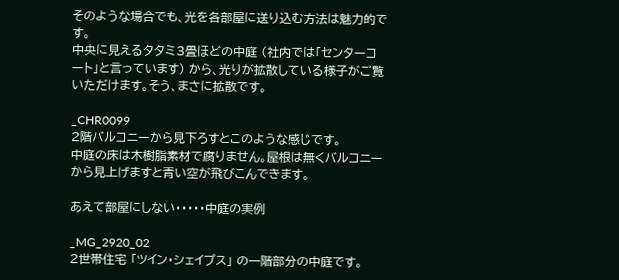そのような場合でも、光を各部屋に送り込む方法は魅力的です。
中央に見えるタタミ3畳ほどの中庭 (社内では「センターコート」と言っています) から、光りが拡散している様子がご覧いただけます。そう、まさに拡散です。

_CHR0099
2階バルコニーから見下ろすとこのような感じです。
中庭の床は木樹脂素材で腐りません。屋根は無くバルコニーから見上げますと青い空が飛びこんできます。

あえて部屋にしない・・・・・中庭の実例

_MG_2920_02
2世帯住宅 「ツイン・シェイプス」 の一階部分の中庭です。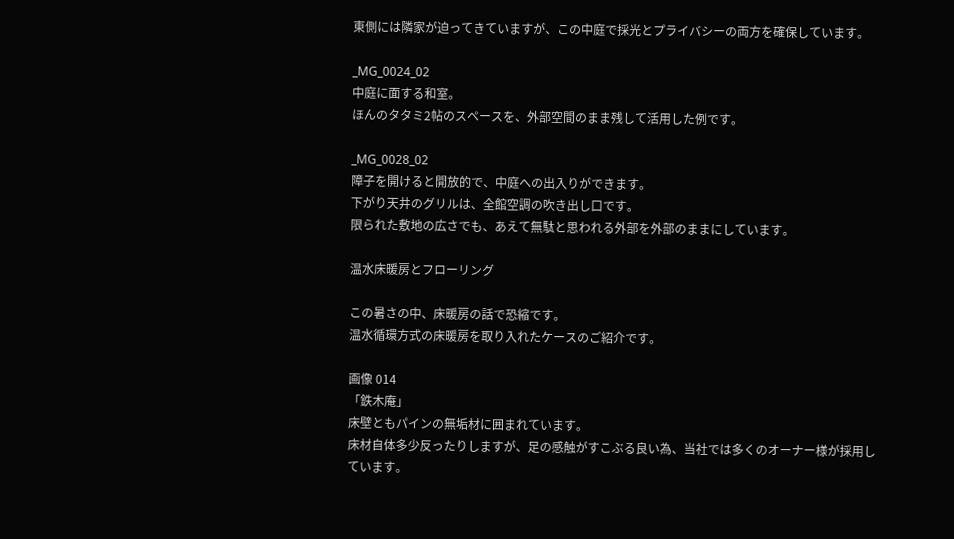東側には隣家が迫ってきていますが、この中庭で採光とプライバシーの両方を確保しています。

_MG_0024_02
中庭に面する和室。
ほんのタタミ2帖のスペースを、外部空間のまま残して活用した例です。

_MG_0028_02
障子を開けると開放的で、中庭への出入りができます。
下がり天井のグリルは、全館空調の吹き出し口です。
限られた敷地の広さでも、あえて無駄と思われる外部を外部のままにしています。

温水床暖房とフローリング

この暑さの中、床暖房の話で恐縮です。
温水循環方式の床暖房を取り入れたケースのご紹介です。

画像 014
「鉄木庵」
床壁ともパインの無垢材に囲まれています。
床材自体多少反ったりしますが、足の感触がすこぶる良い為、当社では多くのオーナー様が採用しています。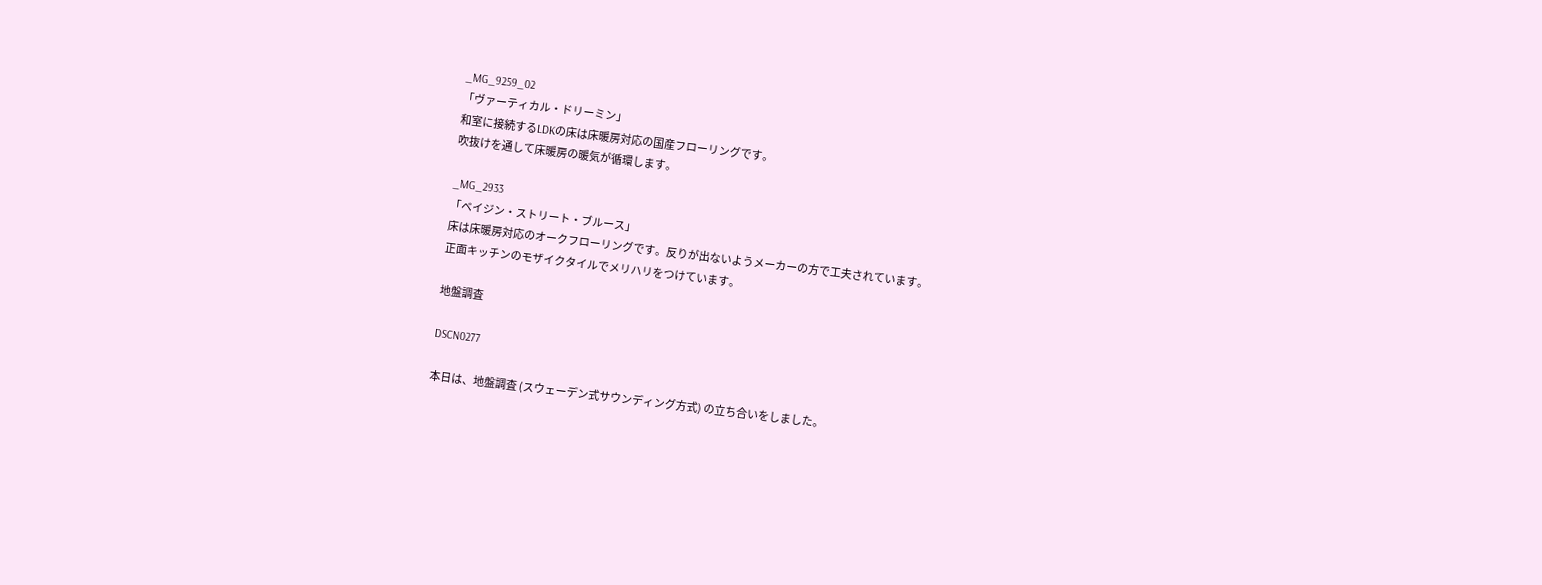_MG_9259_02
「ヴァーティカル・ドリーミン」
和室に接続するLDKの床は床暖房対応の国産フローリングです。
吹抜けを通して床暖房の暖気が循環します。

_MG_2933
「ベイジン・ストリート・ブルース」
床は床暖房対応のオークフローリングです。反りが出ないようメーカーの方で工夫されています。
正面キッチンのモザイクタイルでメリハリをつけています。

地盤調査

DSCN0277

本日は、地盤調査 (スウェーデン式サウンディング方式) の立ち合いをしました。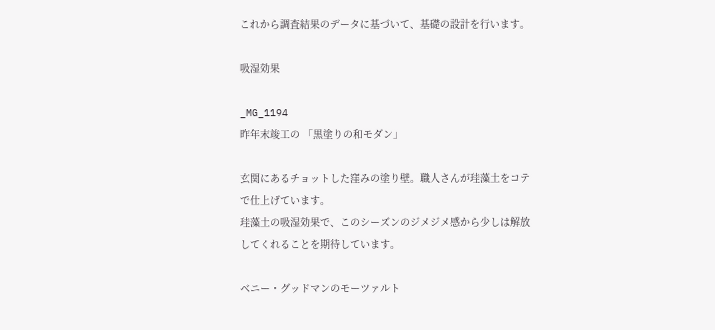これから調査結果のデータに基づいて、基礎の設計を行います。

吸湿効果

_MG_1194
昨年末竣工の 「黒塗りの和モダン」

玄関にあるチョットした窪みの塗り壁。職人さんが珪藻土をコテで仕上げています。
珪藻土の吸湿効果で、このシーズンのジメジメ感から少しは解放してくれることを期待しています。

ベニー・グッドマンのモーツァルト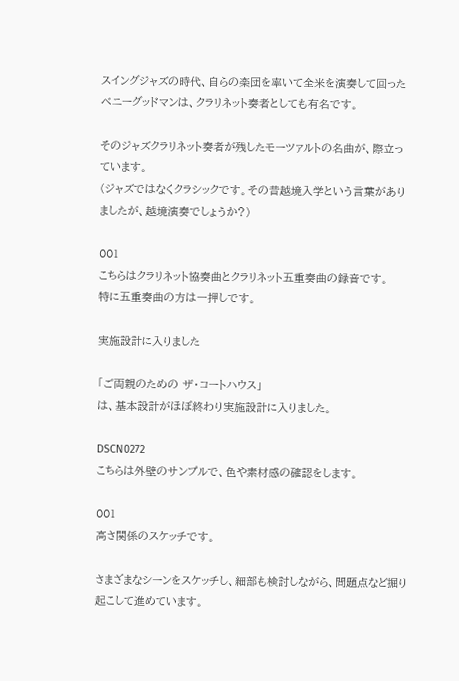スイングジャズの時代、自らの楽団を率いて全米を演奏して回ったベニーグッドマンは、クラリネット奏者としても有名です。

そのジャズクラリネット奏者が残したモーツァルトの名曲が、際立っています。
(ジャズではなくクラシックです。その昔越境入学という言葉がありましたが、越境演奏でしょうか?)

001
こちらはクラリネット協奏曲とクラリネット五重奏曲の録音です。
特に五重奏曲の方は一押しです。

実施設計に入りました

「ご両親のための ザ・コートハウス」
は、基本設計がほぼ終わり実施設計に入りました。

DSCN0272
こちらは外壁のサンプルで、色や素材感の確認をします。

001
高さ関係のスケッチです。

さまざまなシーンをスケッチし、細部も検討しながら、問題点など掘り起こして進めています。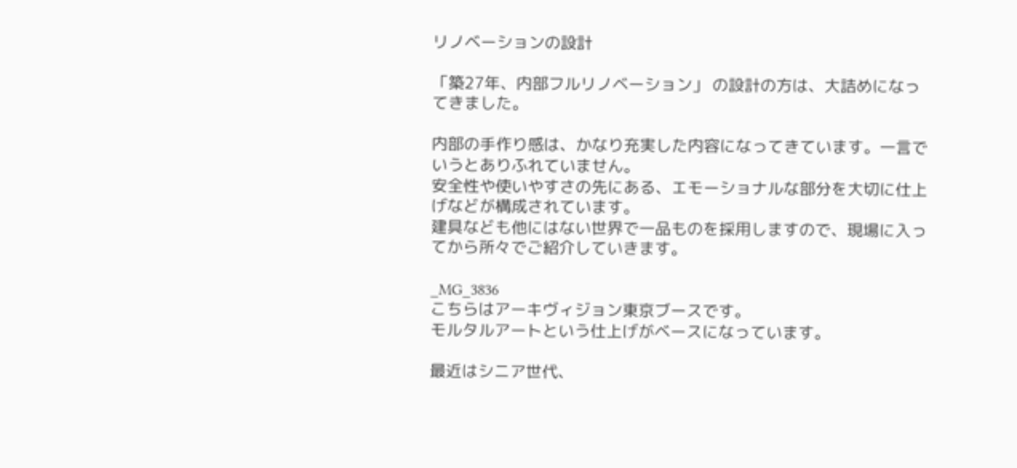リノベーションの設計

「築27年、内部フルリノベーション」 の設計の方は、大詰めになってきました。

内部の手作り感は、かなり充実した内容になってきています。一言でいうとありふれていません。
安全性や使いやすさの先にある、エモーショナルな部分を大切に仕上げなどが構成されています。
建具なども他にはない世界で一品ものを採用しますので、現場に入ってから所々でご紹介していきます。

_MG_3836
こちらはアーキヴィジョン東京ブースです。
モルタルアートという仕上げがベースになっています。

最近はシニア世代、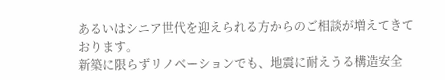あるいはシニア世代を迎えられる方からのご相談が増えてきております。
新築に限らずリノベーションでも、地震に耐えうる構造安全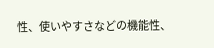性、使いやすさなどの機能性、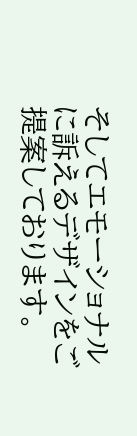そしてエモーショナルに訴えるデザインをご提案しております。